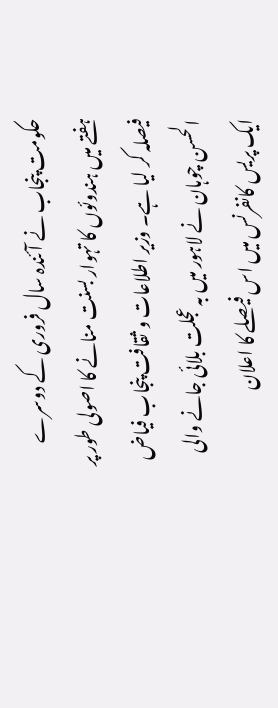حکومت پنجاب نے آئندہ سال فروری کے دوسرے ہفتے میں ہندوئوں کا تہوار بسنت منانے کا اصولی طور پر فیصلہ کر لیا ہے۔ وزیر اطلاعات و ثقافت پنجاب فیاض الحسن چوہان نے لاہور میں بہ عجلت بلائی جانے والی ایک پریس کانفرنس میں اس فیصلے کا اعلان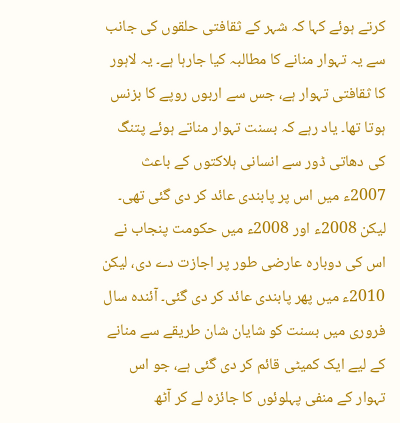کرتے ہوئے کہا کہ شہر کے ثقافتی حلقوں کی جانب سے یہ تہوار منانے کا مطالبہ کیا جارہا ہے۔ یہ لاہور کا ثقافتی تہوار ہے، جس سے اربوں روپے کا بزنس ہوتا تھا۔ یاد رہے کہ بسنت تہوار مناتے ہوئے پتنگ کی دھاتی ڈور سے انسانی ہلاکتوں کے باعث 2007ء میں اس پر پابندی عائد کر دی گئی تھی۔ لیکن 2008ء اور 2008ء میں حکومت پنجاب نے اس کی دوبارہ عارضی طور پر اجازت دے دی، لیکن 2010ء میں پھر پابندی عائد کر دی گئی۔ آئندہ سال فروری میں بسنت کو شایان شان طریقے سے منانے کے لیے ایک کمیٹی قائم کر دی گئی ہے، جو اس تہوار کے منفی پہلوئوں کا جائزہ لے کر آٹھ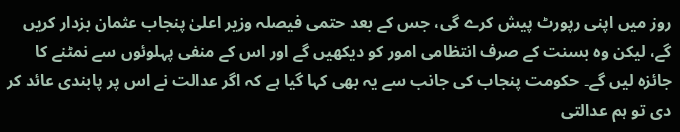روز میں اپنی رپورٹ پیش کرے گی، جس کے بعد حتمی فیصلہ وزیر اعلیٰ پنجاب عثمان بزدار کریں گے، لیکن وہ بسنت کے صرف انتظامی امور کو دیکھیں گے اور اس کے منفی پہلوئوں سے نمٹنے کا جائزہ لیں گے۔ حکومت پنجاب کی جانب سے یہ بھی کہا گیا ہے کہ اگر عدالت نے اس پر پابندی عائد کر دی تو ہم عدالتی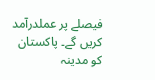فیصلے پر عملدرآمد کریں گے۔ پاکستان کو مدینہ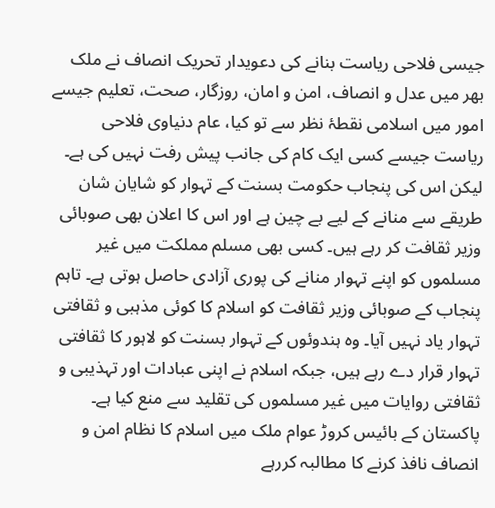جیسی فلاحی ریاست بنانے کی دعویدار تحریک انصاف نے ملک بھر میں عدل و انصاف، امن و امان، روزگار، صحت، تعلیم جیسے امور میں اسلامی نقطۂ نظر سے تو کیا، عام دنیاوی فلاحی ریاست جیسے کسی ایک کام کی جانب پیش رفت نہیں کی ہے۔ لیکن اس کی پنجاب حکومت بسنت کے تہوار کو شایان شان طریقے سے منانے کے لیے بے چین ہے اور اس کا اعلان بھی صوبائی وزیر ثقافت کر رہے ہیں۔ کسی بھی مسلم مملکت میں غیر مسلموں کو اپنے تہوار منانے کی پوری آزادی حاصل ہوتی ہے۔ تاہم پنجاب کے صوبائی وزیر ثقافت کو اسلام کا کوئی مذہبی و ثقافتی تہوار یاد نہیں آیا۔ وہ ہندوئوں کے تہوار بسنت کو لاہور کا ثقافتی تہوار قرار دے رہے ہیں، جبکہ اسلام نے اپنی عبادات اور تہذیبی و ثقافتی روایات میں غیر مسلموں کی تقلید سے منع کیا ہے۔ پاکستان کے بائیس کروڑ عوام ملک میں اسلام کا نظام امن و انصاف نافذ کرنے کا مطالبہ کررہے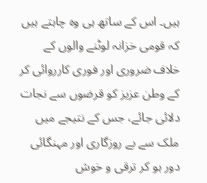ہیں۔ اس کے ساتھ ہی وہ چاہتے ہیں کہ قومی خزانہ لوٹنے والوں کے خلاف ضروری اور فوری کارروائی کر کے وطن عزیز کو قرضوں سے نجات دلائی جائے، جس کے نتیجے میں ملک سے بے روزگاری اور مہنگائی دور ہو کر ترقی و خوش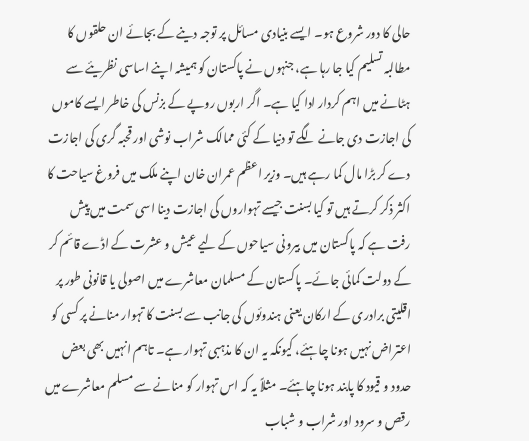حالی کا دور شروع ہو۔ ایسے بنیادی مسائل پر توجہ دینے کے بجائے ان حلقوں کا مطالبہ تسلیم کیا جا رہا ہے، جنہوں نے پاکستان کو ہمیشہ اپنے اساسی نظریئے سے ہٹانے میں اہم کردار ادا کیا ہے۔ اگر اربوں روپے کے بزنس کی خاطر ایسے کاموں کی اجازت دی جانے لگے تو دنیا کے کئی ممالک شراب نوشی اور قحبہ گری کی اجازت دے کر بڑا مال کما رہے ہیں۔ وزیر اعظم عمران خان اپنے ملک میں فروغ سیاحت کا اکثر ذکر کرتے ہیں تو کیا بسنت جیسے تہواروں کی اجازت دینا اسی سمت میں پیش رفت ہے کہ پاکستان میں بیرونی سیاحوں کے لیے عیش و عشرت کے اڈے قائم کر کے دولت کمائی جائے۔ پاکستان کے مسلمان معاشرے میں اصولی یا قانونی طور پر اقلیتی برادری کے ارکان یعنی ہندوئوں کی جانب سے بسنت کا تہوار منانے پر کسی کو اعتراض نہیں ہونا چاہئے، کیونکہ یہ ان کا مذہبی تہوار ہے۔ تاہم انہیں بھی بعض حدود و قیود کا پابند ہونا چاہئے۔ مثلاً یہ کہ اس تہوار کو منانے سے مسلم معاشرے میں رقص و سرود اور شراب و شباب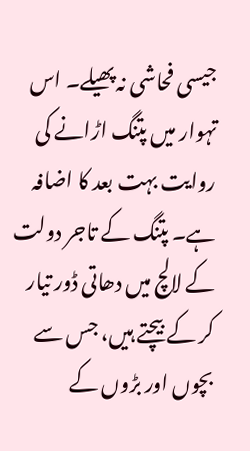جیسی فحاشی نہ پھیلے۔ اس تہوار میں پتنگ اڑانے کی روایت بہت بعد کا اضافہ ہے۔ پتنگ کے تاجر دولت کے لالچ میں دھاتی ڈور تیار کر کے بیچتے ہیں، جس سے بچوں اور بڑوں کے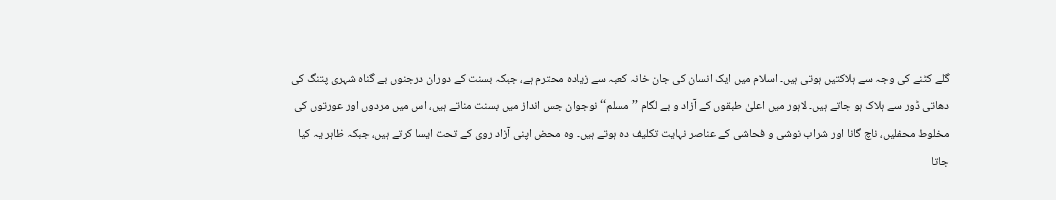گلے کٹنے کی وجہ سے ہلاکتیں ہوتی ہیں۔ اسلام میں ایک انسان کی جان خانہ کعبہ سے زیادہ محترم ہے، جبکہ بسنت کے دوران درجنوں بے گناہ شہری پتنگ کی دھاتی ڈور سے ہلاک ہو جاتے ہیں۔ لاہور میں اعلیٰ طبقوں کے آزاد و بے لگام ’’مسلم‘‘ نوجوان جس انداز میں بسنت مناتے ہیں، اس میں مردوں اور عورتوں کی مخلوط محفلیں، ناچ گانا اور شراب نوشی و فحاشی کے عناصر نہایت تکلیف دہ ہوتے ہیں۔ وہ محض اپنی آزاد روی کے تحت ایسا کرتے ہیں، جبکہ ظاہر یہ کیا جاتا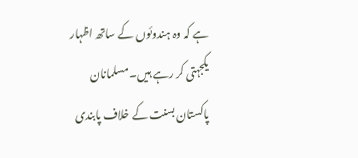ہے کہ وہ ہندوئوں کے ساتھ اظہار یکجہتی کر رہے ہیں۔ مسلمانان پاکستان بسنت کے خلاف پابندی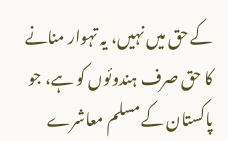کے حق میں نہیں، یہ تہوار منانے کا حق صرف ہندوئوں کو ہے، جو پاکستان کے مسلم معاشرے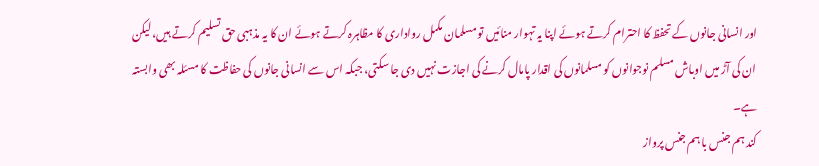اور انسانی جانوں کے تحفظ کا احترام کرتے ہوئے اپنا یہ تہوار منائیں تو مسلمان مکمل رواداری کا مظاہرہ کرتے ہوئے ان کا یہ مذہبی حق تسلیم کرتے ہیں، لیکن ان کی آڑ میں اوباش مسلم نوجوانوں کو مسلمانوں کی اقدار پامال کرنے کی اجازت نہیں دی جا سکتی، جبکہ اس سے انسانی جانوں کی حفاظت کا مسئلہ بھی وابستہ ہے۔
کند ہم جنس با ہم جنس پرواز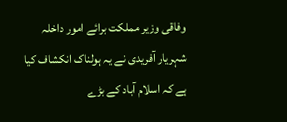وفاقی وزیر مملکت برائے امور داخلہ شہریار آفریدی نے یہ ہولناک انکشاف کیا ہے کہ اسلام آباد کے بڑے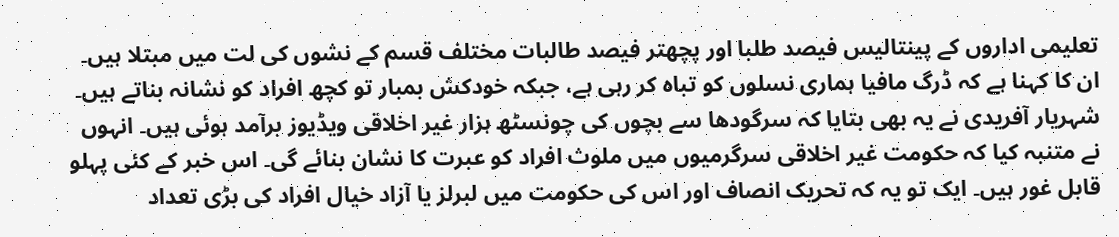تعلیمی اداروں کے پینتالیس فیصد طلبا اور پچھتر فیصد طالبات مختلف قسم کے نشوں کی لت میں مبتلا ہیں۔ ان کا کہنا ہے کہ ڈرگ مافیا ہماری نسلوں کو تباہ کر رہی ہے، جبکہ خودکش بمبار تو کچھ افراد کو نشانہ بناتے ہیں۔ شہریار آفریدی نے یہ بھی بتایا کہ سرگودھا سے بچوں کی چونسٹھ ہزار غیر اخلاقی ویڈیوز برآمد ہوئی ہیں۔ انہوں نے متنبہ کیا کہ حکومت غیر اخلاقی سرگرمیوں میں ملوث افراد کو عبرت کا نشان بنائے گی۔ اس خبر کے کئی پہلو قابل غور ہیں۔ ایک تو یہ کہ تحریک انصاف اور اس کی حکومت میں لبرلز یا آزاد خیال افراد کی بڑی تعداد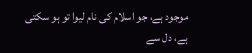موجود ہے، جو اسلام کی نام لیوا تو ہو سکتی ہے، دل سے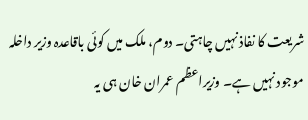شریعت کا نفاذ نہیں چاہتی۔ دوم، ملک میں کوئی باقاعدہ وزیر داخلہ موجود نہیں ہے۔ وزیراعظم عمران خان ہی یہ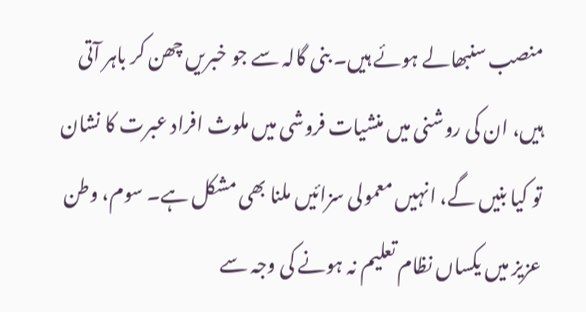منصب سنبھالے ہوئے ہیں۔ بنی گالہ سے جو خبریں چھن کر باہر آتی ہیں، ان کی روشنی میں منشیات فروشی میں ملوث افراد عبرت کا نشان تو کیا بنیں گے، انہیں معمولی سزائیں ملنا بھی مشکل ہے۔ سوم، وطن عزیز میں یکساں نظام تعلیم نہ ہونے کی وجہ سے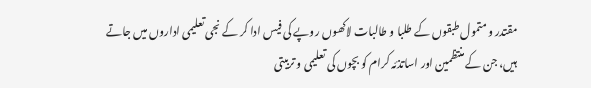مقتدر و متمول طبقوں کے طلبا و طالبات لاکھوں روپے کی فیس ادا کر کے نجی تعلیمی اداروں میں جاتے ہیں، جن کے منتظمین اور اساتذئہ کرام کو بچوں کی تعلیمی و تربیتی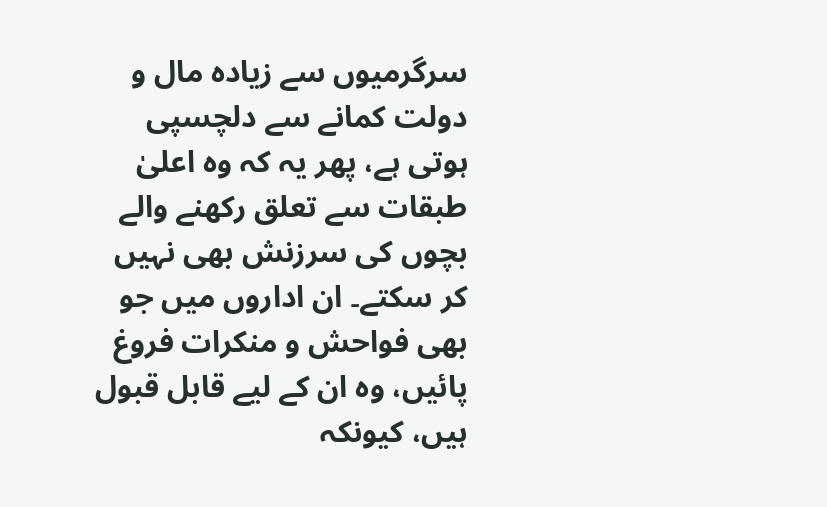سرگرمیوں سے زیادہ مال و دولت کمانے سے دلچسپی ہوتی ہے، پھر یہ کہ وہ اعلیٰ طبقات سے تعلق رکھنے والے بچوں کی سرزنش بھی نہیں کر سکتے۔ ان اداروں میں جو بھی فواحش و منکرات فروغ پائیں، وہ ان کے لیے قابل قبول ہیں، کیونکہ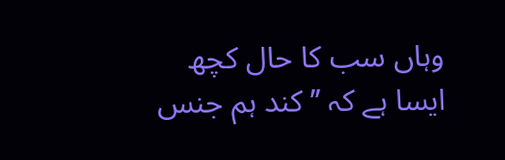وہاں سب کا حال کچھ ایسا ہے کہ ’’کند ہم جنس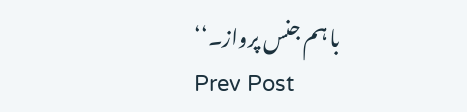با ہم جنس پرواز۔‘‘
Prev Post